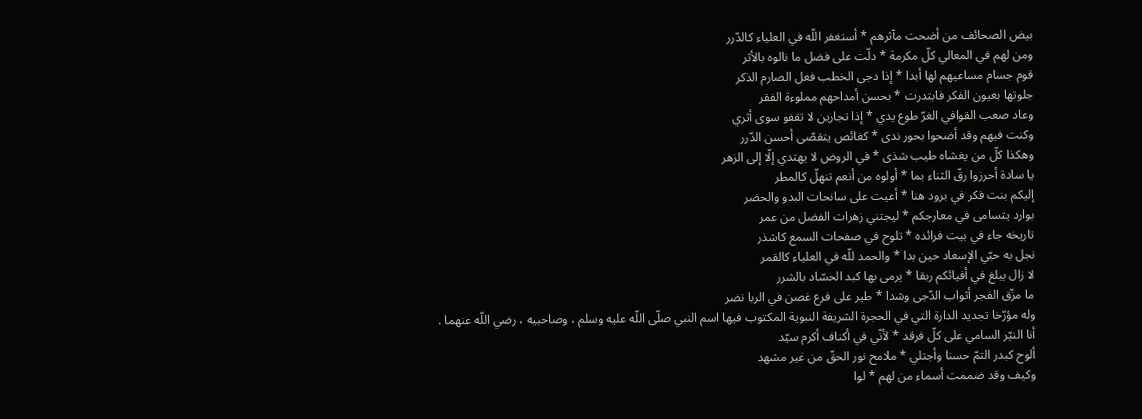بيض الصحائف من أضحت مآثرهم * أستغفر اللّه في العلياء كالدّرر
ومن لهم في المعالي كلّ مكرمة * دلّت على فضل ما نالوه بالأثر
قوم جسام مساعيهم لها أبدا * إذا دجى الخطب فعل الصارم الذكر
جلوتها بعيون الفكر فابتدرت * بحسن أمداحهم مملوءة الفقر
وعاد صعب القوافي الغرّ طوع يدي * إذا تجارين لا تقفو سوى أثري
وكنت فيهم وقد أضحوا بحور ندى * كغائص يتقصّى أحسن الدّرر
وهكذا كلّ من يغشاه طيب شذى * في الروض لا يهتدي إلّا إلى الزهر
يا سادة أحرزوا رقّ الثناء بما * أولوه من أنعم تنهلّ كالمطر
إليكم بنت فكر في برود هنا * أعيت على سانحات البدو والحضر
بوارد يتسامى في معارجكم * ليجتني زهرات الفضل من عمر
تاريخه جاء في بيت فرائده * تلوح في صفحات السمع كاشذر
نجل به حبّي الإسعاد حين بدا * والحمد للّه في العلياء كالقمر
لا زال يبلغ في أفيائكم ربقا * يرمى بها كبد الحسّاد بالشرر
ما مزّق الفجر أثواب الدّجى وشدا * طير على فرع غصن في الربا نضر
وله مؤرّخا تجديد الدارة التي في الحجرة الشريفة النبوية المكتوب فيها اسم النبي صلّى اللّه عليه وسلم ، وصاحبيه ، رضي اللّه عنهما .
أنا النيّر السامي على كلّ فرقد * لأنّي في أكناف أكرم سيّد
ألوح كبدر التمّ حسنا وأجتلي * ملامح نور الحقّ من غير مشهد
وكيف وقد ضممت أسماء من لهم * لوا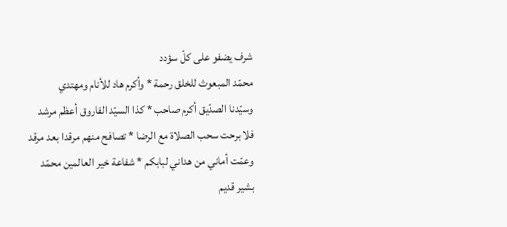شرف يضفو على كلّ سؤدد
محمّد المبعوث للخلق رحمة * وأكرم هاد للأنام ومهتدي
وسيّدنا الصدّيق أكرم صاحب * كذا السيّد الفاروق أعظم مرشد
فلا برحت سحب الصلاة مع الرضا * تصافح منهم مرقدا بعد مرقد
وعمّت أماني من هداني لبابكم * شفاعة خير العالمين محمّد
بشير قديم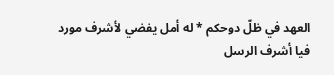العهد في ظلّ دوحكم * له أمل يفضي لأشرف مورد
فيا أشرف الرسل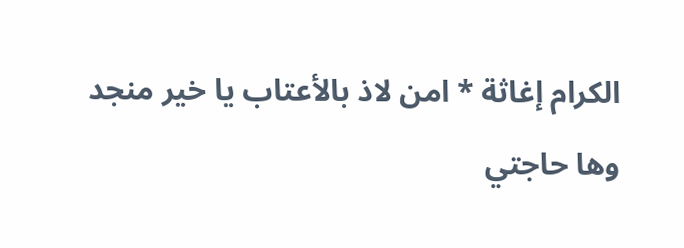الكرام إغاثة * امن لاذ بالأعتاب يا خير منجد
وها حاجتي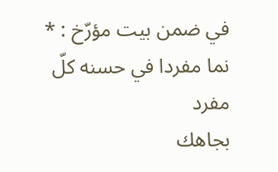في ضمن بيت مؤرّخ : * نما مفردا في حسنه كلّ مفرد
بجاهك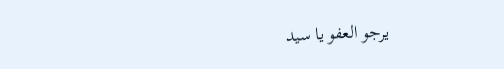يرجو العفو يا سيد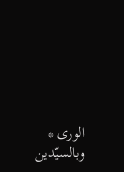الورى * وبالسيّدين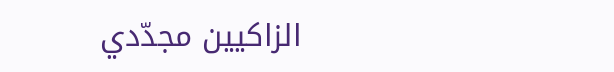الزاكيين مجدّدي